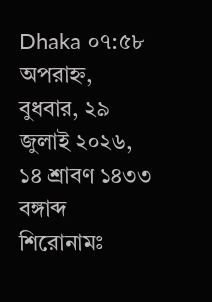Dhaka ০৭:৫৮ অপরাহ্ন, বুধবার, ২৯ জুলাই ২০২৬, ১৪ শ্রাবণ ১৪৩৩ বঙ্গাব্দ
শিরোনামঃ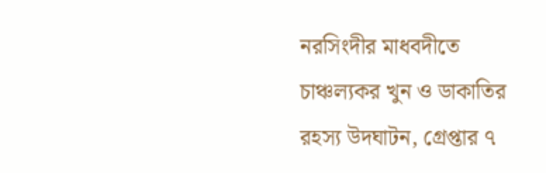নরসিংদীর মাধবদীতে চাঞ্চল্যকর খুন ও ডাকাতির রহস্য উদঘাটন, গ্রেপ্তার ৭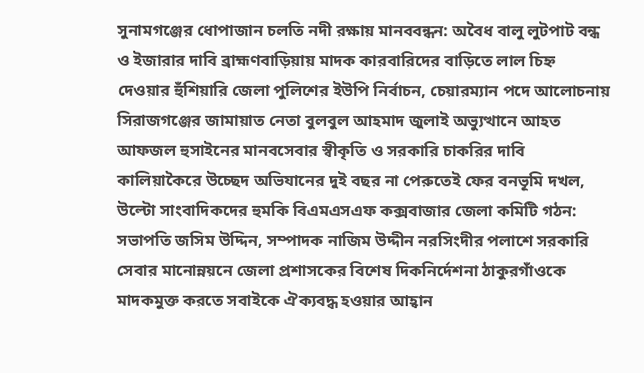সুনামগঞ্জের ধোপাজান চলতি নদী রক্ষায় মানববন্ধন: অবৈধ বালু লুটপাট বন্ধ ও ইজারার দাবি ব্রাহ্মণবাড়িয়ায় মাদক কারবারিদের বাড়িতে লাল চিহ্ন দেওয়ার হুঁশিয়ারি জেলা পুলিশের ইউপি নির্বাচন, চেয়ারম্যান পদে আলোচনায় সিরাজগঞ্জের জামায়াত নেতা বুলবুল আহমাদ জুলাই অভ্যুত্থানে আহত আফজল হুসাইনের মানবসেবার স্বীকৃতি ও সরকারি চাকরির দাবি কালিয়াকৈরে উচ্ছেদ অভিযানের দুই বছর না পেরুতেই ফের বনভূমি দখল, উল্টো সাংবাদিকদের হুমকি বিএমএসএফ কক্সবাজার জেলা কমিটি গঠন: সভাপতি জসিম উদ্দিন, সম্পাদক নাজিম উদ্দীন নরসিংদীর পলাশে সরকারি সেবার মানোন্নয়নে জেলা প্রশাসকের বিশেষ দিকনির্দেশনা ঠাকুরগাঁওকে মাদকমুক্ত করতে সবাইকে ঐক্যবদ্ধ হওয়ার আহ্বান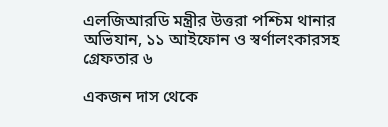এলজিআরডি মন্ত্রীর উত্তরা পশ্চিম থানার অভিযান, ১১ আইফোন ও স্বর্ণালংকারসহ গ্রেফতার ৬

একজন দাস থেকে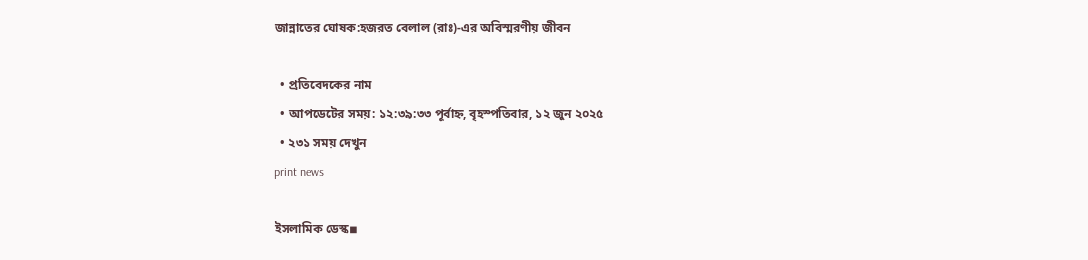জান্নাতের ঘোষক:হজরত বেলাল (রাঃ)-এর অবিস্মরণীয় জীবন

  • প্রতিবেদকের নাম
  • আপডেটের সময়: ১২:৩৯:৩৩ পূর্বাহ্ন, বৃহস্পতিবার, ১২ জুন ২০২৫
  • ২৩১ সময় দেখুন
print news

ইসলামিক ডেস্ক◾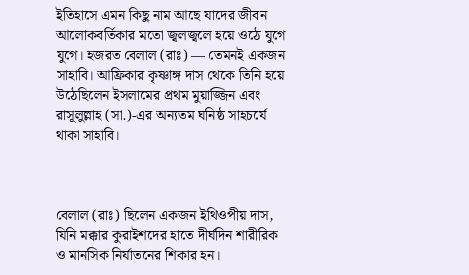ইতিহাসে এমন কিছু নাম আছে যাদের জীবন আলোকবর্তিকার মতো জ্বলজ্বলে হয়ে ওঠে যুগে যুগে। হজরত বেলাল (রাঃ) — তেমনই একজন সাহাবি। আফ্রিকার কৃষ্ণাঙ্গ দাস থেকে তিনি হয়ে উঠেছিলেন ইসলামের প্রথম মুয়াজ্জিন এবং রাসূলুল্লাহ (সা.)-এর অন্যতম ঘনিষ্ঠ সাহচর্যে থাকা সাহাবি।



বেলাল (রাঃ) ছিলেন একজন ইথিওপীয় দাস, যিনি মক্কার কুরাইশদের হাতে দীর্ঘদিন শারীরিক ও মানসিক নির্যাতনের শিকার হন।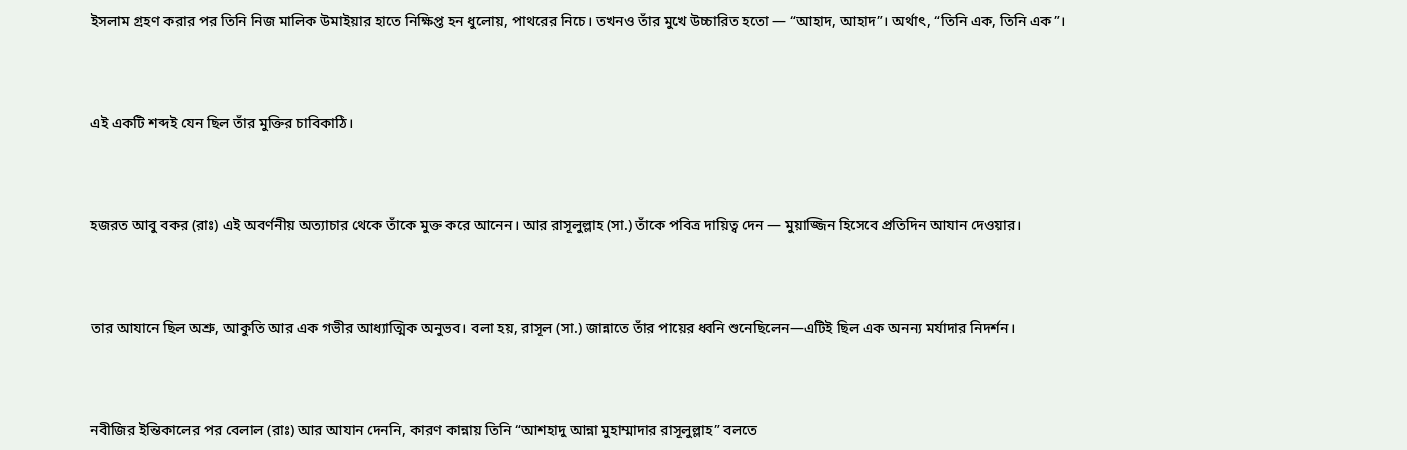ইসলাম গ্রহণ করার পর তিনি নিজ মালিক উমাইয়ার হাতে নিক্ষিপ্ত হন ধুলোয়, পাথরের নিচে। তখনও তাঁর মুখে উচ্চারিত হতো — “আহাদ, আহাদ”। অর্থাৎ, “তিনি এক, তিনি এক”।



এই একটি শব্দই যেন ছিল তাঁর মুক্তির চাবিকাঠি।



হজরত আবু বকর (রাঃ) এই অবর্ণনীয় অত্যাচার থেকে তাঁকে মুক্ত করে আনেন। আর রাসূলুল্লাহ (সা.) তাঁকে পবিত্র দায়িত্ব দেন — মুয়াজ্জিন হিসেবে প্রতিদিন আযান দেওয়ার।



তার আযানে ছিল অশ্রু, আকুতি আর এক গভীর আধ্যাত্মিক অনুভব। বলা হয়, রাসূল (সা.) জান্নাতে তাঁর পায়ের ধ্বনি শুনেছিলেন—এটিই ছিল এক অনন্য মর্যাদার নিদর্শন।



নবীজির ইন্তিকালের পর বেলাল (রাঃ) আর আযান দেননি, কারণ কান্নায় তিনি “আশহাদু আন্না মুহাম্মাদার রাসূলুল্লাহ” বলতে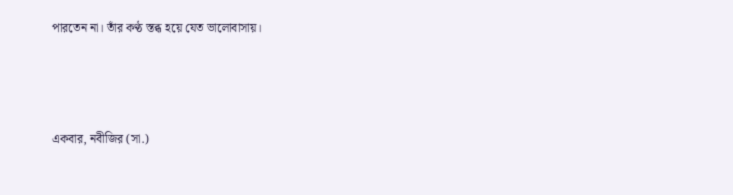পারতেন না। তাঁর কণ্ঠ স্তব্ধ হয়ে যেত ভালোবাসায়।



একবার, নবীজির (সা.)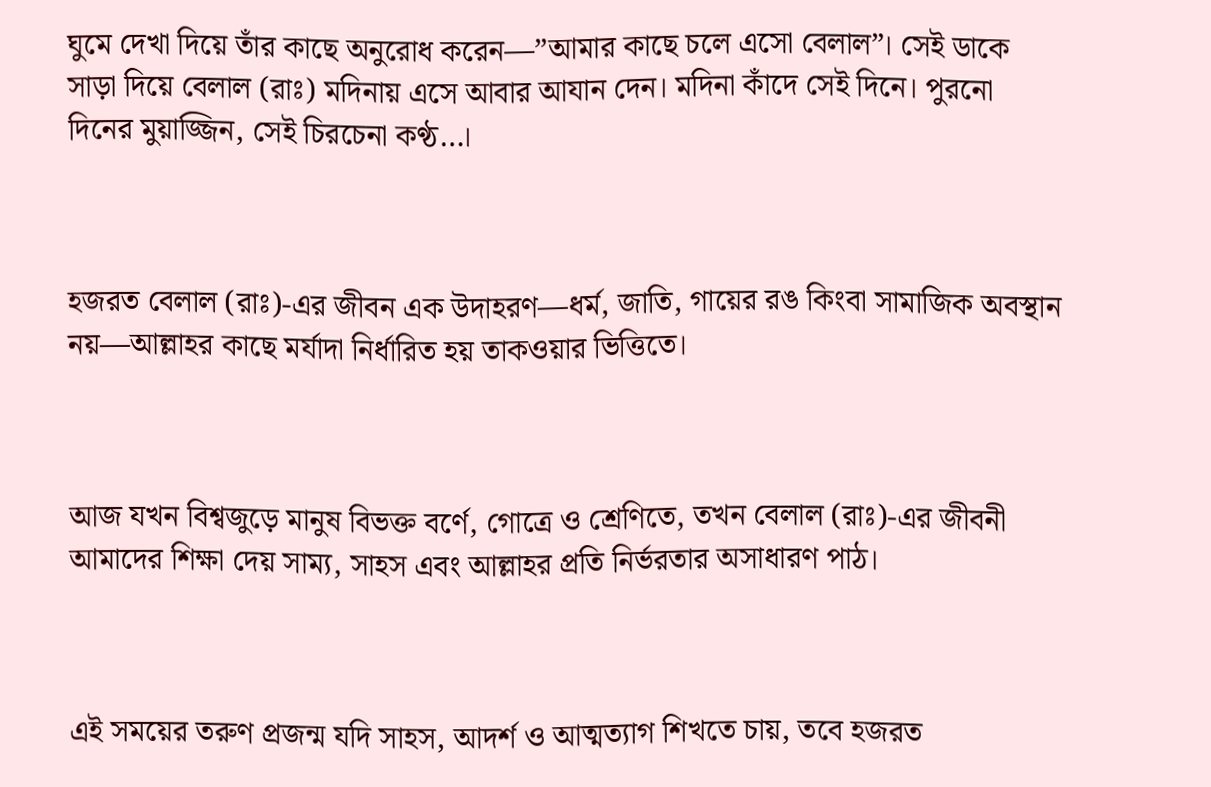ঘুমে দেখা দিয়ে তাঁর কাছে অনুরোধ করেন—”আমার কাছে চলে এসো বেলাল”। সেই ডাকে সাড়া দিয়ে বেলাল (রাঃ) মদিনায় এসে আবার আযান দেন। মদিনা কাঁদে সেই দিনে। পুরনো দিনের মুয়াজ্জিন, সেই চিরচেনা কণ্ঠ…।



হজরত বেলাল (রাঃ)-এর জীবন এক উদাহরণ—ধর্ম, জাতি, গায়ের রঙ কিংবা সামাজিক অবস্থান নয়—আল্লাহর কাছে মর্যাদা নির্ধারিত হয় তাকওয়ার ভিত্তিতে।



আজ যখন বিশ্বজুড়ে মানুষ বিভক্ত বর্ণে, গোত্রে ও শ্রেণিতে, তখন বেলাল (রাঃ)-এর জীবনী আমাদের শিক্ষা দেয় সাম্য, সাহস এবং আল্লাহর প্রতি নির্ভরতার অসাধারণ পাঠ।



এই সময়ের তরুণ প্রজন্ম যদি সাহস, আদর্শ ও আত্মত্যাগ শিখতে চায়, তবে হজরত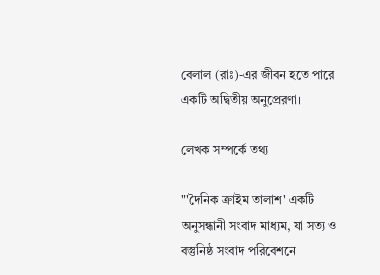বেলাল (রাঃ)-এর জীবন হতে পারে একটি অদ্বিতীয় অনুপ্রেরণা।

লেখক সম্পর্কে তথ্য

"'দৈনিক ক্রাইম তালাশ' একটি অনুসন্ধানী সংবাদ মাধ্যম, যা সত্য ও বস্তুনিষ্ঠ সংবাদ পরিবেশনে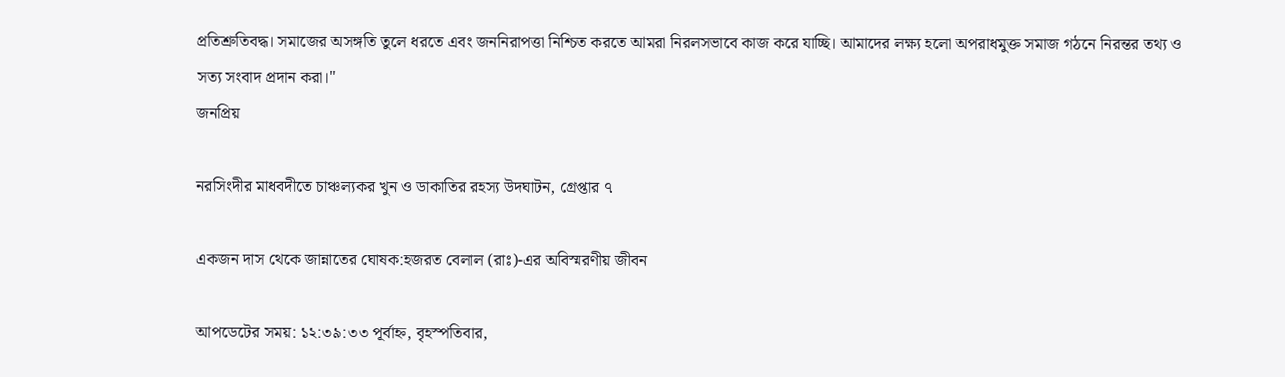প্রতিশ্রুতিবদ্ধ। সমাজের অসঙ্গতি তুলে ধরতে এবং জননিরাপত্তা নিশ্চিত করতে আমরা নিরলসভাবে কাজ করে যাচ্ছি। আমাদের লক্ষ্য হলো অপরাধমুক্ত সমাজ গঠনে নিরন্তর তথ্য ও সত্য সংবাদ প্রদান করা।"
জনপ্রিয়

নরসিংদীর মাধবদীতে চাঞ্চল্যকর খুন ও ডাকাতির রহস্য উদঘাটন, গ্রেপ্তার ৭

একজন দাস থেকে জান্নাতের ঘোষক:হজরত বেলাল (রাঃ)-এর অবিস্মরণীয় জীবন

আপডেটের সময়: ১২:৩৯:৩৩ পূর্বাহ্ন, বৃহস্পতিবার,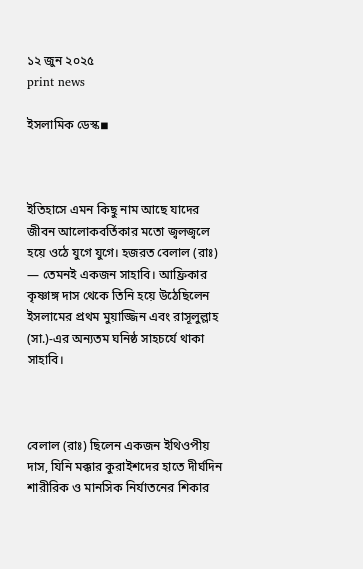১২ জুন ২০২৫
print news

ইসলামিক ডেস্ক◾



ইতিহাসে এমন কিছু নাম আছে যাদের জীবন আলোকবর্তিকার মতো জ্বলজ্বলে হয়ে ওঠে যুগে যুগে। হজরত বেলাল (রাঃ) — তেমনই একজন সাহাবি। আফ্রিকার কৃষ্ণাঙ্গ দাস থেকে তিনি হয়ে উঠেছিলেন ইসলামের প্রথম মুয়াজ্জিন এবং রাসূলুল্লাহ (সা.)-এর অন্যতম ঘনিষ্ঠ সাহচর্যে থাকা সাহাবি।



বেলাল (রাঃ) ছিলেন একজন ইথিওপীয় দাস, যিনি মক্কার কুরাইশদের হাতে দীর্ঘদিন শারীরিক ও মানসিক নির্যাতনের শিকার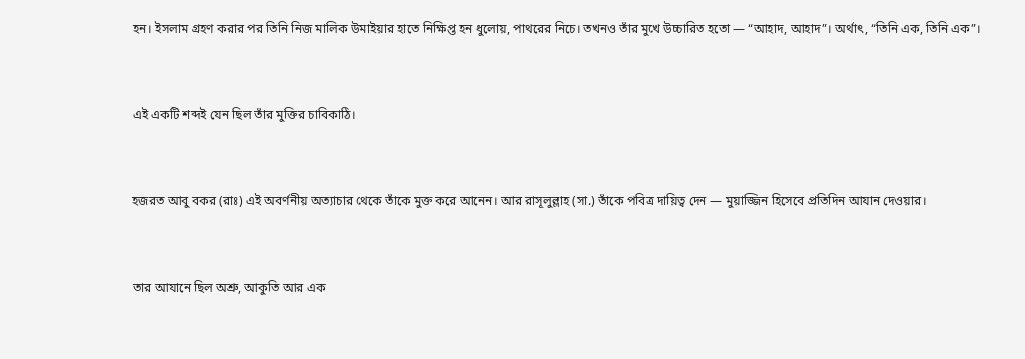হন। ইসলাম গ্রহণ করার পর তিনি নিজ মালিক উমাইয়ার হাতে নিক্ষিপ্ত হন ধুলোয়, পাথরের নিচে। তখনও তাঁর মুখে উচ্চারিত হতো — “আহাদ, আহাদ”। অর্থাৎ, “তিনি এক, তিনি এক”।



এই একটি শব্দই যেন ছিল তাঁর মুক্তির চাবিকাঠি।



হজরত আবু বকর (রাঃ) এই অবর্ণনীয় অত্যাচার থেকে তাঁকে মুক্ত করে আনেন। আর রাসূলুল্লাহ (সা.) তাঁকে পবিত্র দায়িত্ব দেন — মুয়াজ্জিন হিসেবে প্রতিদিন আযান দেওয়ার।



তার আযানে ছিল অশ্রু, আকুতি আর এক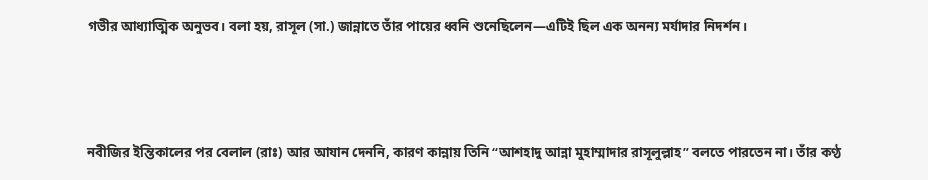গভীর আধ্যাত্মিক অনুভব। বলা হয়, রাসূল (সা.) জান্নাতে তাঁর পায়ের ধ্বনি শুনেছিলেন—এটিই ছিল এক অনন্য মর্যাদার নিদর্শন।



নবীজির ইন্তিকালের পর বেলাল (রাঃ) আর আযান দেননি, কারণ কান্নায় তিনি “আশহাদু আন্না মুহাম্মাদার রাসূলুল্লাহ” বলতে পারতেন না। তাঁর কণ্ঠ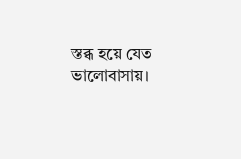স্তব্ধ হয়ে যেত ভালোবাসায়।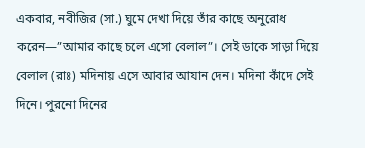একবার, নবীজির (সা.) ঘুমে দেখা দিয়ে তাঁর কাছে অনুরোধ করেন—”আমার কাছে চলে এসো বেলাল”। সেই ডাকে সাড়া দিয়ে বেলাল (রাঃ) মদিনায় এসে আবার আযান দেন। মদিনা কাঁদে সেই দিনে। পুরনো দিনের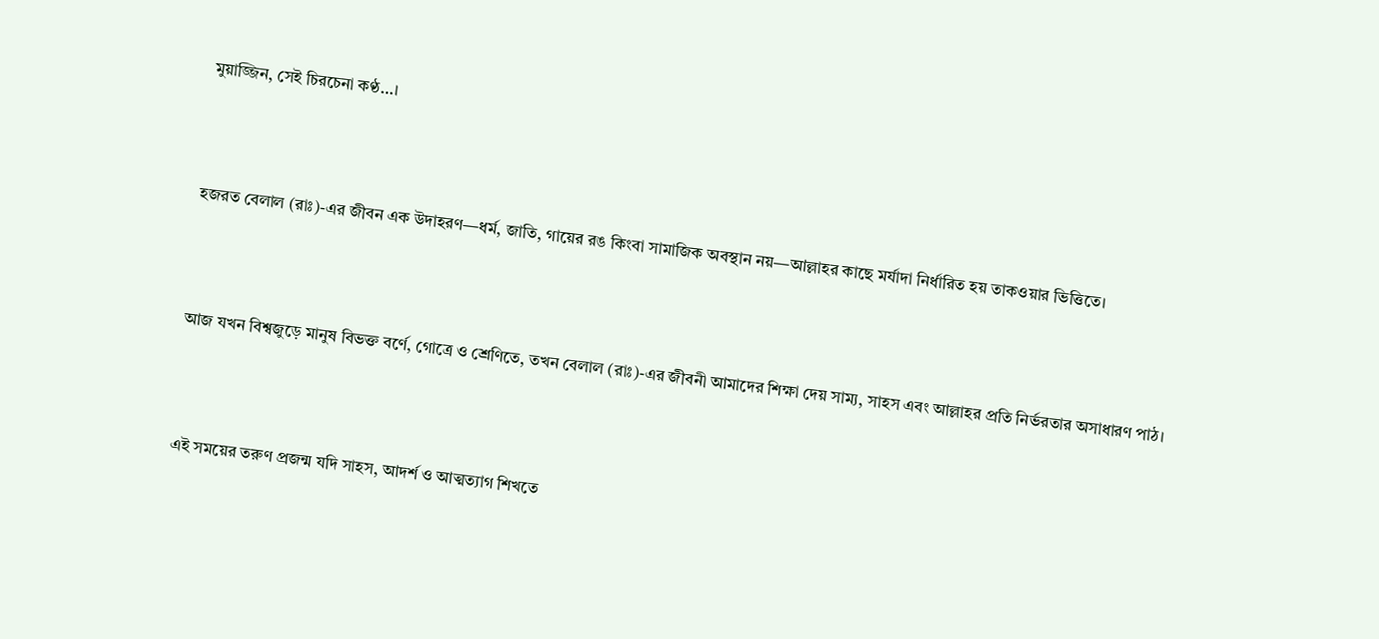মুয়াজ্জিন, সেই চিরচেনা কণ্ঠ…।



হজরত বেলাল (রাঃ)-এর জীবন এক উদাহরণ—ধর্ম, জাতি, গায়ের রঙ কিংবা সামাজিক অবস্থান নয়—আল্লাহর কাছে মর্যাদা নির্ধারিত হয় তাকওয়ার ভিত্তিতে।



আজ যখন বিশ্বজুড়ে মানুষ বিভক্ত বর্ণে, গোত্রে ও শ্রেণিতে, তখন বেলাল (রাঃ)-এর জীবনী আমাদের শিক্ষা দেয় সাম্য, সাহস এবং আল্লাহর প্রতি নির্ভরতার অসাধারণ পাঠ।



এই সময়ের তরুণ প্রজন্ম যদি সাহস, আদর্শ ও আত্মত্যাগ শিখতে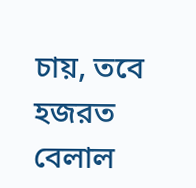চায়, তবে হজরত বেলাল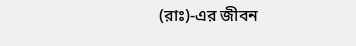(রাঃ)-এর জীবন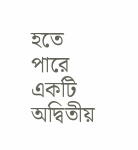হতে পারে একটি অদ্বিতীয়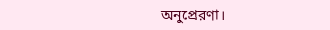অনুপ্রেরণা।